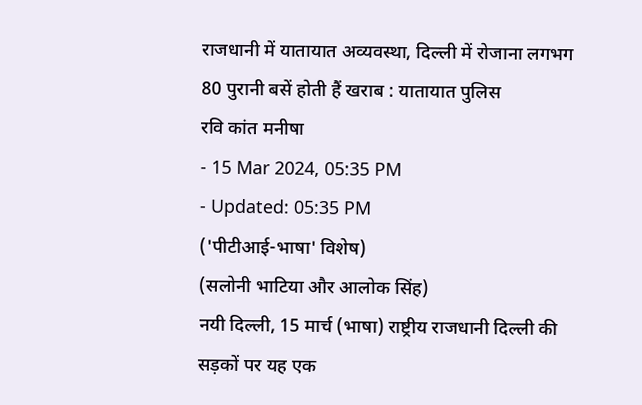राजधानी में यातायात अव्यवस्था, दिल्ली में रोजाना लगभग 80 पुरानी बसें होती हैं खराब : यातायात पुलिस
रवि कांत मनीषा
- 15 Mar 2024, 05:35 PM
- Updated: 05:35 PM
('पीटीआई-भाषा' विशेष)
(सलोनी भाटिया और आलोक सिंह)
नयी दिल्ली, 15 मार्च (भाषा) राष्ट्रीय राजधानी दिल्ली की सड़कों पर यह एक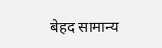बेहद सामान्य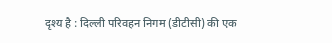दृश्य है : दिल्ली परिवहन निगम (डीटीसी) की एक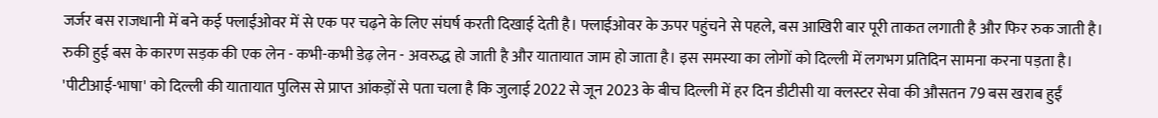जर्जर बस राजधानी में बने कई फ्लाईओवर में से एक पर चढ़ने के लिए संघर्ष करती दिखाई देती है। फ्लाईओवर के ऊपर पहुंचने से पहले, बस आखिरी बार पूरी ताकत लगाती है और फिर रुक जाती है।
रुकी हुई बस के कारण सड़क की एक लेन - कभी-कभी डेढ़ लेन - अवरुद्ध हो जाती है और यातायात जाम हो जाता है। इस समस्या का लोगों को दिल्ली में लगभग प्रतिदिन सामना करना पड़ता है।
'पीटीआई-भाषा' को दिल्ली की यातायात पुलिस से प्राप्त आंकड़ों से पता चला है कि जुलाई 2022 से जून 2023 के बीच दिल्ली में हर दिन डीटीसी या क्लस्टर सेवा की औसतन 79 बस खराब हुईं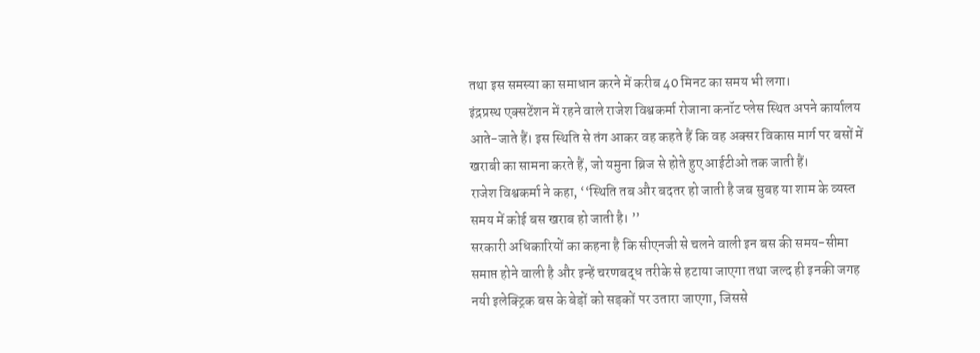तथा इस समस्या का समाधान करने में करीब 40 मिनट का समय भी लगा।
इंद्रप्रस्थ एक्सटेंशन में रहने वाले राजेश विश्वकर्मा रोजाना कनॉट प्लेस स्थित अपने कार्यालय आते-जाते हैं। इस स्थिति से तंग आकर वह कहते हैं कि वह अक्सर विकास मार्ग पर बसों में खराबी का सामना करते हैं, जो यमुना ब्रिज से होते हुए आईटीओ तक जाती हैं।
राजेश विश्वकर्मा ने कहा, ‘‘स्थिति तब और बदतर हो जाती है जब सुबह या शाम के व्यस्त समय में कोई बस खराब हो जाती है। ’’
सरकारी अधिकारियों का कहना है कि सीएनजी से चलने वाली इन बस की समय-सीमा समाप्त होने वाली है और इन्हें चरणबद्ध तरीके से हटाया जाएगा तथा जल्द ही इनकी जगह नयी इलेक्ट्रिक बस के बेड़ों को सड़कों पर उतारा जाएगा, जिससे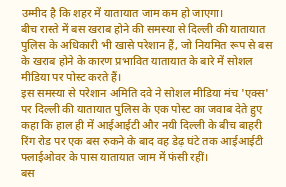उम्मीद है कि शहर में यातायात जाम कम हो जाएगा।
बीच रास्ते में बस खराब होने की समस्या से दिल्ली की यातायात पुलिस के अधिकारी भी खासे परेशान हैं, जो नियमित रूप से बस के खराब होने के कारण प्रभावित यातायात के बारे में सोशल मीडिया पर पोस्ट करते हैं।
इस समस्या से परेशान अमिति दवे ने सोशल मीडिया मंच 'एक्स' पर दिल्ली की यातायात पुलिस के एक पोस्ट का जवाब देते हुए कहा कि हाल ही में आईआईटी और नयी दिल्ली के बीच बाहरी रिंग रोड पर एक बस रुकने के बाद वह डेढ़ घंटे तक आईआईटी फ्लाईओवर के पास यातायात जाम में फंसी रहीं।
बस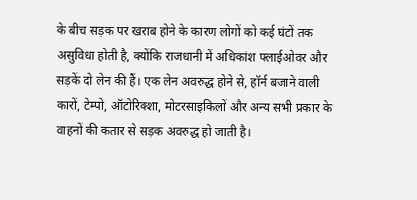के बीच सड़क पर खराब होने के कारण लोगों को कई घंटों तक असुविधा होती है, क्योंकि राजधानी में अधिकांश फ्लाईओवर और सड़कें दो लेन की हैं। एक लेन अवरुद्ध होने से, हॉर्न बजाने वाली कारों, टेम्पो, ऑटोरिक्शा, मोटरसाइकिलों और अन्य सभी प्रकार के वाहनों की कतार से सड़क अवरुद्ध हो जाती है।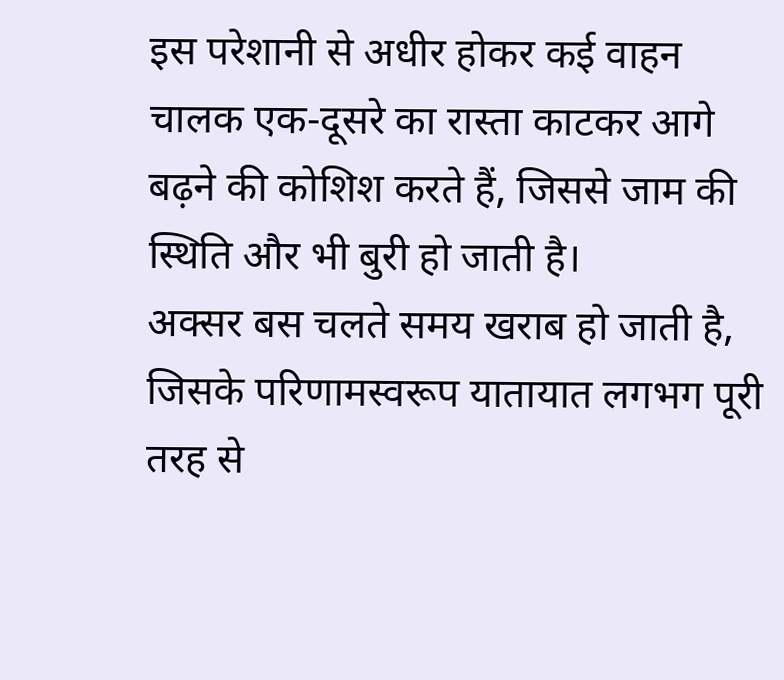इस परेशानी से अधीर होकर कई वाहन चालक एक-दूसरे का रास्ता काटकर आगे बढ़ने की कोशिश करते हैं, जिससे जाम की स्थिति और भी बुरी हो जाती है।
अक्सर बस चलते समय खराब हो जाती है, जिसके परिणामस्वरूप यातायात लगभग पूरी तरह से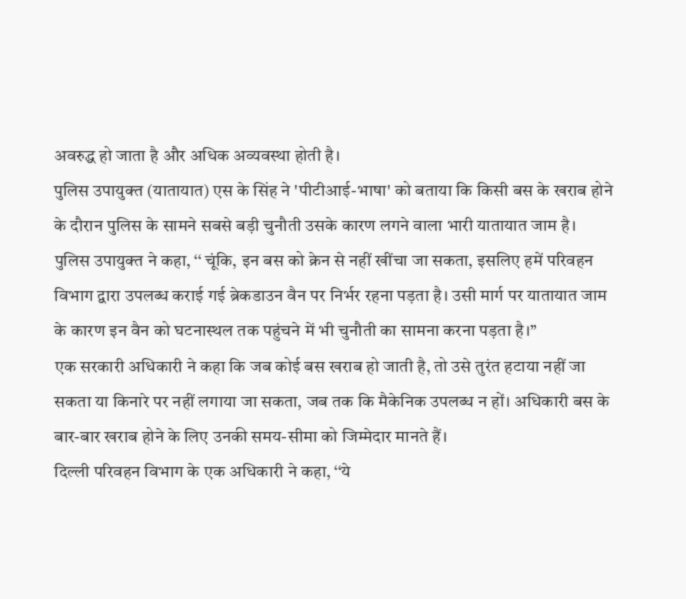अवरुद्ध हो जाता है और अधिक अव्यवस्था होती है।
पुलिस उपायुक्त (यातायात) एस के सिंह ने 'पीटीआई-भाषा' को बताया कि किसी बस के खराब होने के दौरान पुलिस के सामने सबसे बड़ी चुनौती उसके कारण लगने वाला भारी यातायात जाम है।
पुलिस उपायुक्त ने कहा, ‘‘ चूंकि, इन बस को क्रेन से नहीं खींचा जा सकता, इसलिए हमें परिवहन विभाग द्वारा उपलब्ध कराई गई ब्रेकडाउन वैन पर निर्भर रहना पड़ता है। उसी मार्ग पर यातायात जाम के कारण इन वैन को घटनास्थल तक पहुंचने में भी चुनौती का सामना करना पड़ता है।’’
एक सरकारी अधिकारी ने कहा कि जब कोई बस खराब हो जाती है, तो उसे तुरंत हटाया नहीं जा सकता या किनारे पर नहीं लगाया जा सकता, जब तक कि मैकेनिक उपलब्ध न हों। अधिकारी बस के बार-बार खराब होने के लिए उनकी समय-सीमा को जिम्मेदार मानते हैं।
दिल्ली परिवहन विभाग के एक अधिकारी ने कहा, ‘‘ये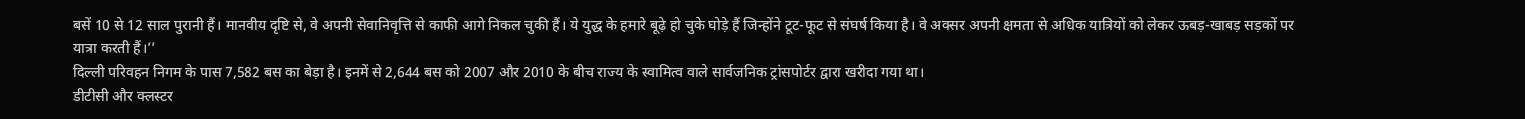बसें 10 से 12 साल पुरानी हैं। मानवीय दृष्टि से, वे अपनी सेवानिवृत्ति से काफी आगे निकल चुकी हैं। ये युद्ध के हमारे बूढ़े हो चुके घोड़े हैं जिन्होंने टूट-फूट से संघर्ष किया है। वे अक्सर अपनी क्षमता से अधिक यात्रियों को लेकर ऊबड़-खाबड़ सड़कों पर यात्रा करती हैं।’’
दिल्ली परिवहन निगम के पास 7,582 बस का बेड़ा है। इनमें से 2,644 बस को 2007 और 2010 के बीच राज्य के स्वामित्व वाले सार्वजनिक ट्रांसपोर्टर द्वारा खरीदा गया था।
डीटीसी और क्लस्टर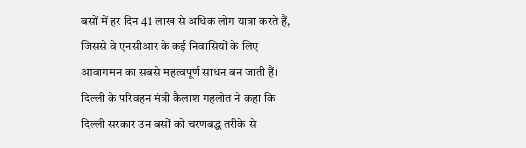बसों में हर दिन 41 लाख से अधिक लोग यात्रा करते हैं, जिससे वे एनसीआर के कई निवासियों के लिए आवागमन का सबसे महत्वपूर्ण साधन बन जाती हैं।
दिल्ली के परिवहन मंत्री कैलाश गहलोत ने कहा कि दिल्ली सरकार उन बसों को चरणबद्ध तरीके से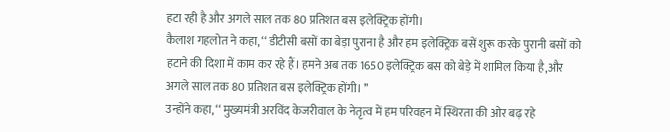हटा रही है और अगले साल तक 80 प्रतिशत बस इलेक्ट्रिक होंगी।
कैलाश गहलोत ने कहा, ‘‘ डीटीसी बसों का बेड़ा पुराना है और हम इलेक्ट्रिक बसें शुरू करके पुरानी बसों को हटाने की दिशा में काम कर रहे हैं। हमने अब तक 1650 इलेक्ट्रिक बस को बेड़े में शामिल किया है,और अगले साल तक 80 प्रतिशत बस इलेक्ट्रिक होंगी। ’’
उन्होंने कहा, ‘‘ मुख्यमंत्री अरविंद केजरीवाल के नेतृत्व में हम परिवहन में स्थिरता की ओर बढ़ रहे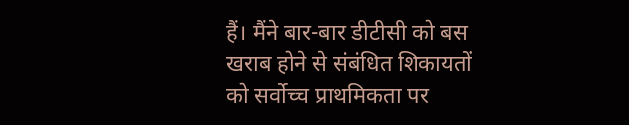हैं। मैंने बार-बार डीटीसी को बस खराब होने से संबंधित शिकायतों को सर्वोच्च प्राथमिकता पर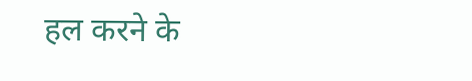हल करने के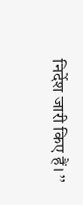निर्देश जारी किए हैं। ’’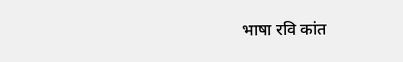भाषा रवि कांत